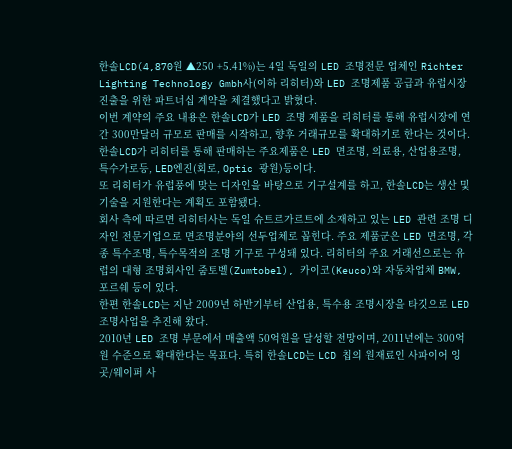한솔LCD(4,870원 ▲250 +5.41%)는 4일 독일의 LED 조명전문 업체인 Richter Lighting Technology Gmbh사(이하 리히터)와 LED 조명제품 공급과 유럽시장 진출을 위한 파트너십 계약을 체결했다고 밝혔다.
이번 계약의 주요 내용은 한솔LCD가 LED 조명 제품을 리히터를 통해 유럽시장에 연간 300만달러 규모로 판매를 시작하고, 향후 거래규모를 확대하기로 한다는 것이다. 한솔LCD가 리히터를 통해 판매하는 주요제품은 LED 면조명, 의료용, 산업용조명, 특수가로등, LED엔진(회로, Optic 광원)등이다.
또 리히터가 유럽풍에 맞는 디자인을 바탕으로 기구설계를 하고, 한솔LCD는 생산 및 기술을 지원한다는 계획도 포함됐다.
회사 측에 따르면 리히터사는 독일 슈트르가르트에 소재하고 있는 LED 관련 조명 디자인 전문기업으로 면조명분야의 선두업체로 꼽힌다. 주요 제품군은 LED 면조명, 각종 특수조명, 특수목적의 조명 기구로 구성돼 있다. 리히터의 주요 거래선으로는 유럽의 대형 조명회사인 줌토벨(Zumtobel), 카이코(Keuco)와 자동차업체 BMW, 포르쉐 등이 있다.
한편 한솔LCD는 지난 2009년 하반기부터 산업용, 특수용 조명시장을 타깃으로 LED 조명사업을 추진해 왔다.
2010년 LED 조명 부문에서 매출액 50억원을 달성할 전망이며, 2011년에는 300억원 수준으로 확대한다는 목표다. 특히 한솔LCD는 LCD 칩의 원재료인 사파이어 잉곳/웨이퍼 사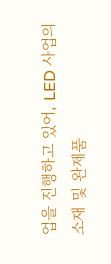업을 진행하고 있어, LED 사업의 소재 및 완제품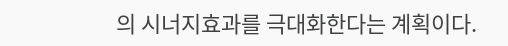의 시너지효과를 극대화한다는 계획이다.